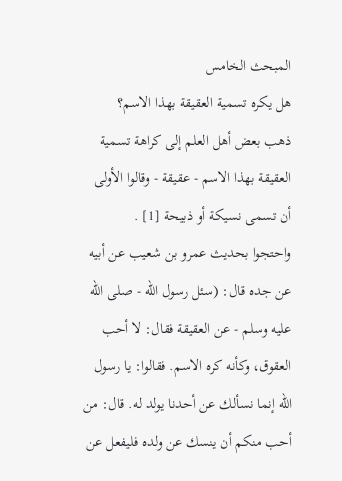المبحث الخامس
هل يكره تسمية العقيقة بهذا الاسم؟
ذهب بعض أهل العلم إلى كراهة تسمية العقيقة بهذا الاسم - عقيقة - وقالوا الأولى أن تسمى نسيكة أو ذبيحة [1] .
واحتجوا بحديث عمرو بن شعيب عن أبيه عن جده قال: (سئل رسول الله - صلى الله عليه وسلم - عن العقيقة فقال: لا أحب العقوق، وكأنه كره الاسم. فقالوا: يا رسول الله إنما نسألك عن أحدنا يولد له. قال: من أحب منكم أن ينسك عن ولده فليفعل عن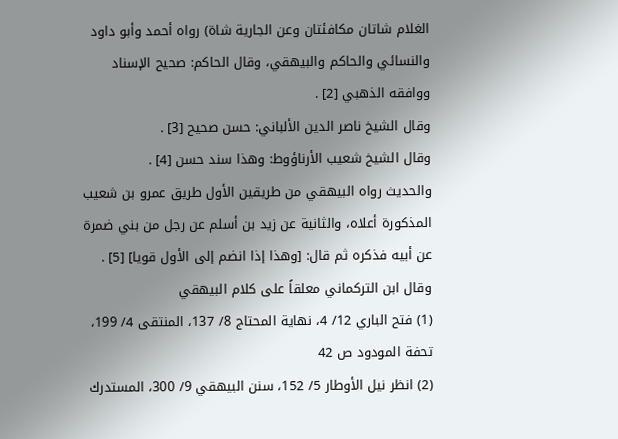الغلام شاتان مكافئتان وعن الجارية شاة) رواه أحمد وأبو داود والنسائي والحاكم والبيهقي، وقال الحاكم: صحيح الإسناد ووافقه الذهبي [2] .
وقال الشيخ ناصر الدين الألباني: حسن صحيح [3] .
وقال الشيخ شعيب الأرناؤوط: وهذا سند حسن [4] .
والحديث رواه البيهقي من طريقين الأول طريق عمرو بن شعيب المذكورة أعلاه، والثانية عن زيد بن أسلم عن رجل من بني ضمرة عن أبيه فذكره ثم قال: [وهذا إذا انضم إلى الأول قويا] [5] . وقال ابن التركماني معلقاً على كلام البيهقي
(1) فتح الباري 12/ 4، نهاية المحتاج 8/ 137، المنتقى 4/ 199، تحفة المودود ص 42
(2) انظر نيل الأوطار 5/ 152، سنن البيهقي 9/ 300، المستدرك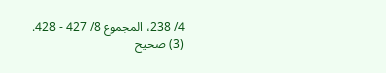4/ 238، المجموع 8/ 427 - 428.
(3) صحيح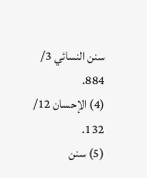سنن النسائي 3/ 884.
(4) الإحسان 12/ 132.
(5) سنن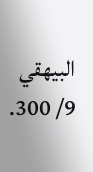البيهقي 9/ 300.